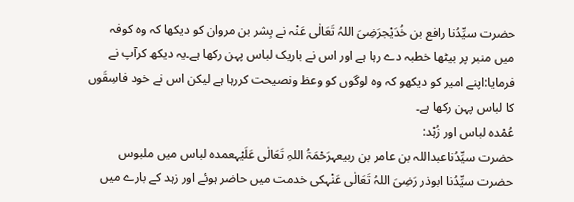حضرت سیِّدُنا رافع بن خُدَیْجرَضِیَ اللہُ تَعَالٰی عَنْہ نے بِشر بن مروان کو دیکھا کہ وہ کوفہ میں منبر پر بیٹھا خطبہ دے رہا ہے اور اس نے باریک لباس پہن رکھا ہے۔یہ دیکھ کرآپ نے فرمایا:اپنے امیر کو دیکھو کہ وہ لوگوں کو وعظ ونصیحت کررہا ہے لیکن اس نے خود فاسِقَوں کا لباس پہن رکھا ہے۔
عُمْدہ لباس اور زُہْد:
حضرت سیِّدُناعبداللہ بن عامر بن ربیعہرَحْمَۃُ اللہِ تَعَالٰی عَلَیْہعمده لباس ميں ملبوس حضرت سیِّدُنا ابوذر رَضِیَ اللہُ تَعَالٰی عَنْہکی خدمت میں حاضر ہوئے اور زہد کے بارے میں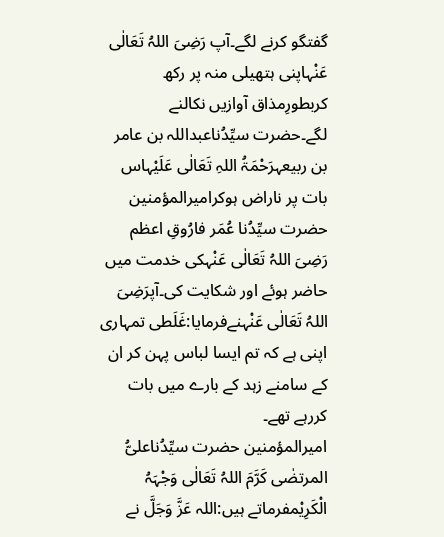گفتگو کرنے لگے۔آپ رَضِیَ اللہُ تَعَالٰی عَنْہاپنی ہتھیلی منہ پر رکھ کربطورِمذاق آوازیں نکالنے لگے۔حضرت سیِّدُناعبداللہ بن عامر بن ربیعہرَحْمَۃُ اللہِ تَعَالٰی عَلَیْہاس بات پر ناراض ہوکرامیرالمؤمنین حضرت سیِّدُنا عُمَر فارُوقِ اعظم رَضِیَ اللہُ تَعَالٰی عَنْہکی خدمت میں حاضر ہوئے اور شکایت کی۔آپرَضِیَ اللہُ تَعَالٰی عَنْہنےفرمایا:غَلَطی تمہاری اپنی ہے کہ تم ایسا لباس پہن کر ان کے سامنے زہد کے بارے میں بات کررہے تھے۔
امیرالمؤمنین حضرت سیِّدُناعلیُّ المرتضٰی کَرَّمَ اللہُ تَعَالٰی وَجْہَہُ الْکَرِیْمفرماتے ہیں:اللہ عَزَّ وَجَلَّ نے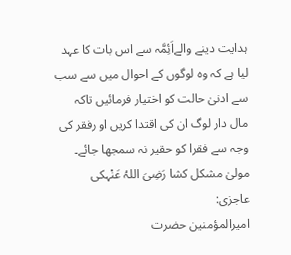ہدایت دینے والےاَئِمَّہ سے اس بات کا عہد لیا ہے کہ وہ لوگوں کے احوال میں سے سب سے ادنیٰ حالت کو اختیار فرمائیں تاکہ مال دار لوگ ان کی اقتدا کریں او رفقر کی وجہ سے فقرا کو حقیر نہ سمجھا جائے۔
مولیٰ مشکل کشا رَضِیَ اللہُ عَنْہکی عاجزی:
امیرالمؤمنین حضرت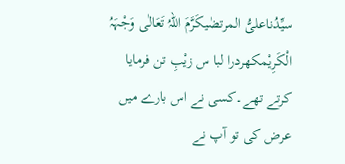سیِّدُناعلیُّ المرتضٰیکَرَّمَ اللہُ تَعَالٰی وَجْہَہُ الْکَرِیْمکھردرا لبا س زیْبِ تن فرمایا کرتے تھے۔کسی نے اس بارے میں عرض کی تو آپ نے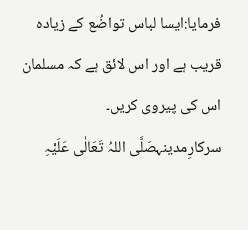فرمایا:ایسا لباس تواضُع کے زیادہ قریب ہے اور اس لائق ہے کہ مسلمان اس کی پیروی کریں۔
سرکارِمدینہصَلَّی اللہُ تَعَالٰی عَلَیْہِ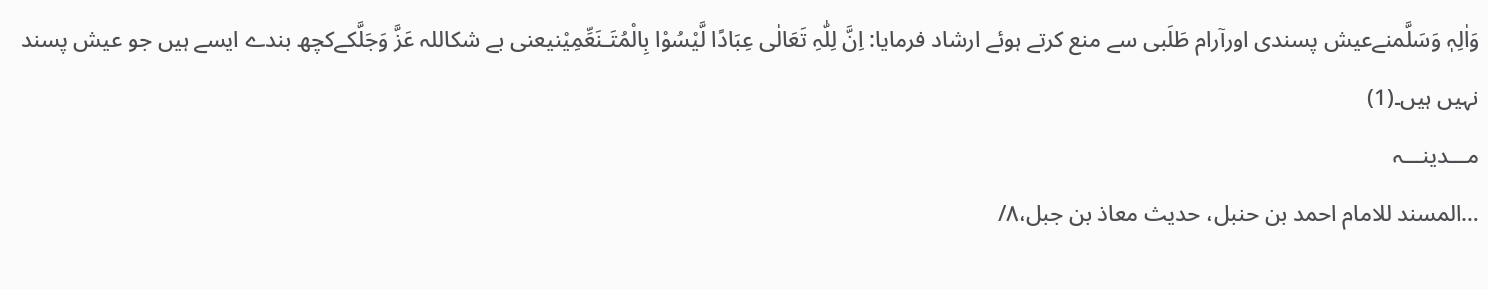وَاٰلِہٖ وَسَلَّمنےعیش پسندی اورآرام طَلَبی سے منع کرتے ہوئے ارشاد فرمایا: اِنَّ لِلّٰہِ تَعَالٰی عِبَادًا لَّيْسُوْا بِالْمُتَـنَعِّمِيْنیعنی بے شکاللہ عَزَّ وَجَلَّکےکچھ بندے ایسے ہیں جو عیش پسند نہیں ہیں۔(1)
مـــدینـــہ
…المسند للامام احمد بن حنبل، حدیث معاذ بن جبل،۸/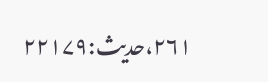۲۶۱،حدیث:۲۲۱۷۹